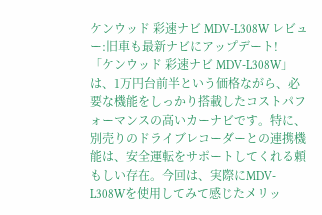ケンウッド 彩速ナビ MDV-L308W レビュー:旧車も最新ナビにアップデート!
「ケンウッド 彩速ナビ MDV-L308W」は、1万円台前半という価格ながら、必要な機能をしっかり搭載したコストパフォーマンスの高いカーナビです。特に、別売りのドライブレコーダーとの連携機能は、安全運転をサポートしてくれる頼もしい存在。今回は、実際にMDV-L308Wを使用してみて感じたメリッ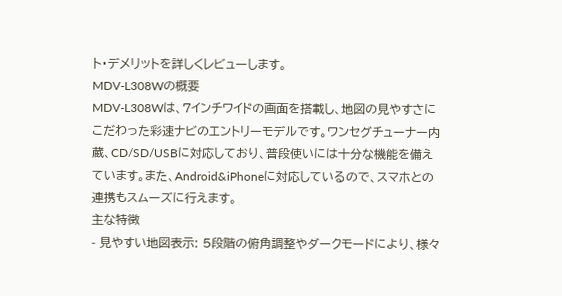ト・デメリットを詳しくレビューします。
MDV-L308Wの概要
MDV-L308Wは、7インチワイドの画面を搭載し、地図の見やすさにこだわった彩速ナビのエントリーモデルです。ワンセグチューナー内蔵、CD/SD/USBに対応しており、普段使いには十分な機能を備えています。また、Android&iPhoneに対応しているので、スマホとの連携もスムーズに行えます。
主な特徴
- 見やすい地図表示: 5段階の俯角調整やダークモードにより、様々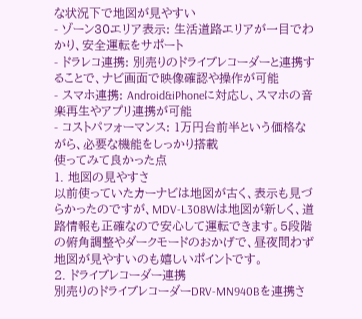な状況下で地図が見やすい
- ゾーン30エリア表示: 生活道路エリアが一目でわかり、安全運転をサポート
- ドラレコ連携: 別売りのドライブレコーダーと連携することで、ナビ画面で映像確認や操作が可能
- スマホ連携: Android&iPhoneに対応し、スマホの音楽再生やアプリ連携が可能
- コストパフォーマンス: 1万円台前半という価格ながら、必要な機能をしっかり搭載
使ってみて良かった点
1. 地図の見やすさ
以前使っていたカーナビは地図が古く、表示も見づらかったのですが、MDV-L308Wは地図が新しく、道路情報も正確なので安心して運転できます。5段階の俯角調整やダークモードのおかげで、昼夜問わず地図が見やすいのも嬉しいポイントです。
2. ドライブレコーダー連携
別売りのドライブレコーダーDRV-MN940Bを連携さ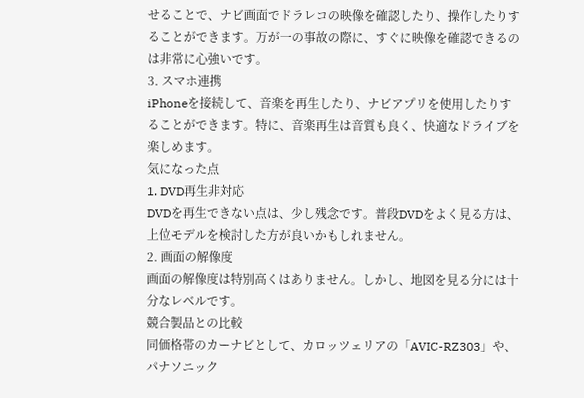せることで、ナビ画面でドラレコの映像を確認したり、操作したりすることができます。万が一の事故の際に、すぐに映像を確認できるのは非常に心強いです。
3. スマホ連携
iPhoneを接続して、音楽を再生したり、ナビアプリを使用したりすることができます。特に、音楽再生は音質も良く、快適なドライブを楽しめます。
気になった点
1. DVD再生非対応
DVDを再生できない点は、少し残念です。普段DVDをよく見る方は、上位モデルを検討した方が良いかもしれません。
2. 画面の解像度
画面の解像度は特別高くはありません。しかし、地図を見る分には十分なレベルです。
競合製品との比較
同価格帯のカーナビとして、カロッツェリアの「AVIC-RZ303」や、パナソニック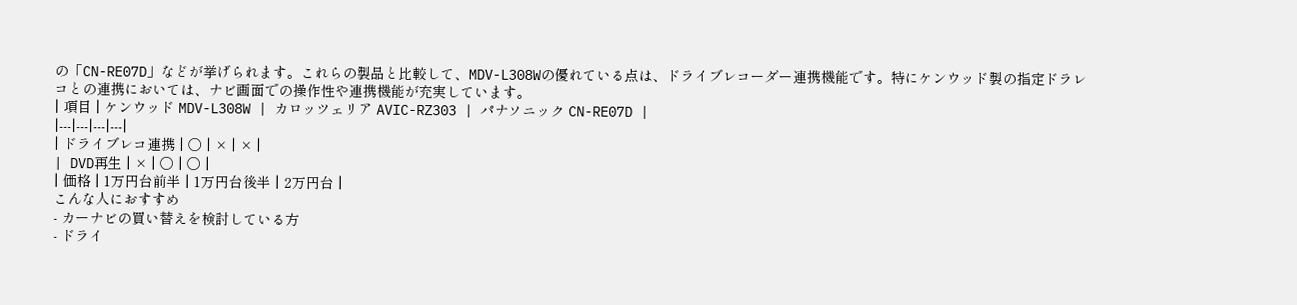の「CN-RE07D」などが挙げられます。これらの製品と比較して、MDV-L308Wの優れている点は、ドライブレコーダー連携機能です。特にケンウッド製の指定ドラレコとの連携においては、ナビ画面での操作性や連携機能が充実しています。
| 項目 | ケンウッド MDV-L308W | カロッツェリア AVIC-RZ303 | パナソニック CN-RE07D |
|---|---|---|---|
| ドライブレコ連携 | 〇 | × | × |
| DVD再生 | × | 〇 | 〇 |
| 価格 | 1万円台前半 | 1万円台後半 | 2万円台 |
こんな人におすすめ
- カーナビの買い替えを検討している方
- ドライ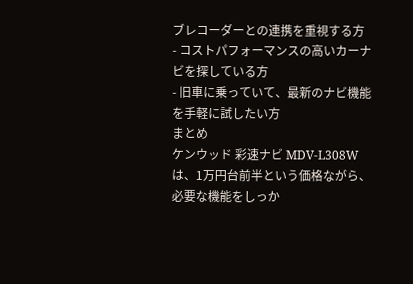ブレコーダーとの連携を重視する方
- コストパフォーマンスの高いカーナビを探している方
- 旧車に乗っていて、最新のナビ機能を手軽に試したい方
まとめ
ケンウッド 彩速ナビ MDV-L308Wは、1万円台前半という価格ながら、必要な機能をしっか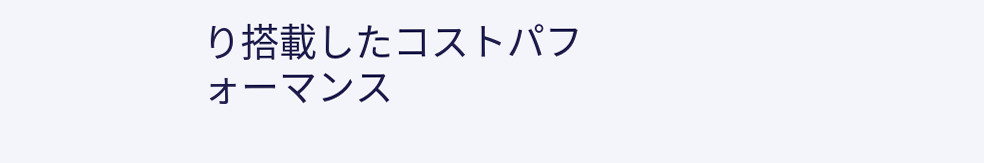り搭載したコストパフォーマンス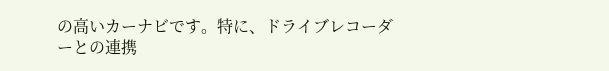の高いカーナビです。特に、ドライブレコーダーとの連携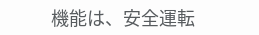機能は、安全運転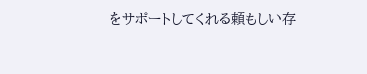をサポートしてくれる頼もしい存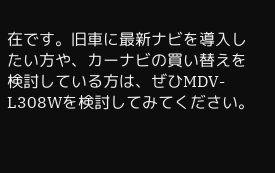在です。旧車に最新ナビを導入したい方や、カーナビの買い替えを検討している方は、ぜひMDV-L308Wを検討してみてください。